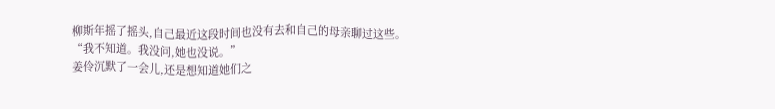柳斯年摇了摇头,自己最近这段时间也没有去和自己的母亲聊过这些。
“我不知道。我没问,她也没说。”
姜伶沉默了一会儿,还是想知道她们之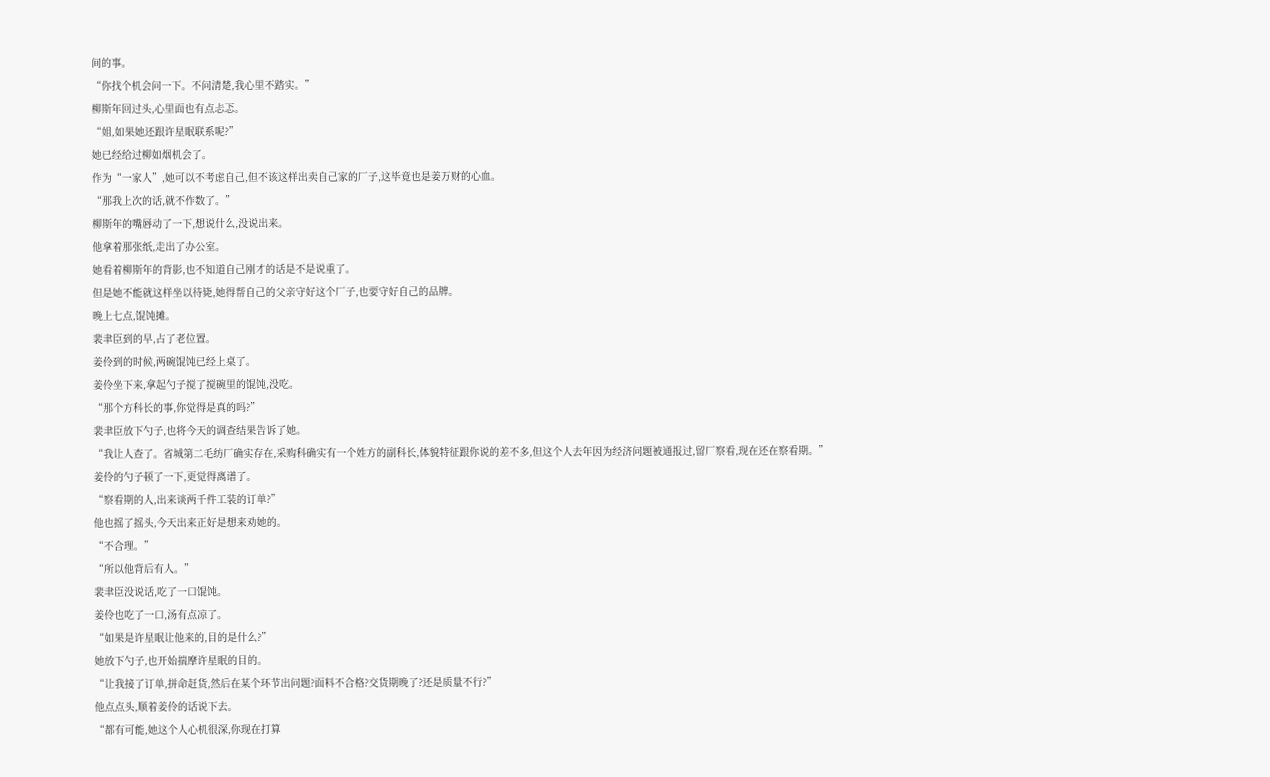间的事。
“你找个机会问一下。不问清楚,我心里不踏实。”
柳斯年回过头,心里面也有点忐忑。
“姐,如果她还跟许星眠联系呢?”
她已经给过柳如烟机会了。
作为“一家人”,她可以不考虑自己,但不该这样出卖自己家的厂子,这毕竟也是姜万财的心血。
“那我上次的话,就不作数了。”
柳斯年的嘴唇动了一下,想说什么,没说出来。
他拿着那张纸,走出了办公室。
她看着柳斯年的背影,也不知道自己刚才的话是不是说重了。
但是她不能就这样坐以待毙,她得帮自己的父亲守好这个厂子,也要守好自己的品牌。
晚上七点,馄饨摊。
裴聿臣到的早,占了老位置。
姜伶到的时候,两碗馄饨已经上桌了。
姜伶坐下来,拿起勺子搅了搅碗里的馄饨,没吃。
“那个方科长的事,你觉得是真的吗?”
裴聿臣放下勺子,也将今天的调查结果告诉了她。
“我让人查了。省城第二毛纺厂确实存在,采购科确实有一个姓方的副科长,体貌特征跟你说的差不多,但这个人去年因为经济问题被通报过,留厂察看,现在还在察看期。”
姜伶的勺子顿了一下,更觉得离谱了。
“察看期的人,出来谈两千件工装的订单?”
他也摇了摇头,今天出来正好是想来劝她的。
“不合理。”
“所以他背后有人。”
裴聿臣没说话,吃了一口馄饨。
姜伶也吃了一口,汤有点凉了。
“如果是许星眠让他来的,目的是什么?”
她放下勺子,也开始揣摩许星眠的目的。
“让我接了订单,拼命赶货,然后在某个环节出问题?面料不合格?交货期晚了?还是质量不行?”
他点点头,顺着姜伶的话说下去。
“都有可能,她这个人心机很深,你现在打算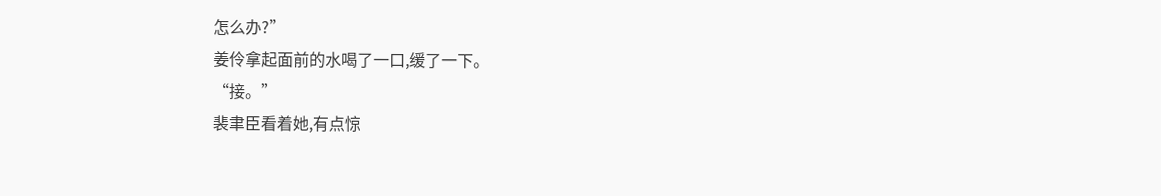怎么办?”
姜伶拿起面前的水喝了一口,缓了一下。
“接。”
裴聿臣看着她,有点惊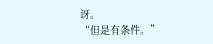讶。
“但是有条件。”